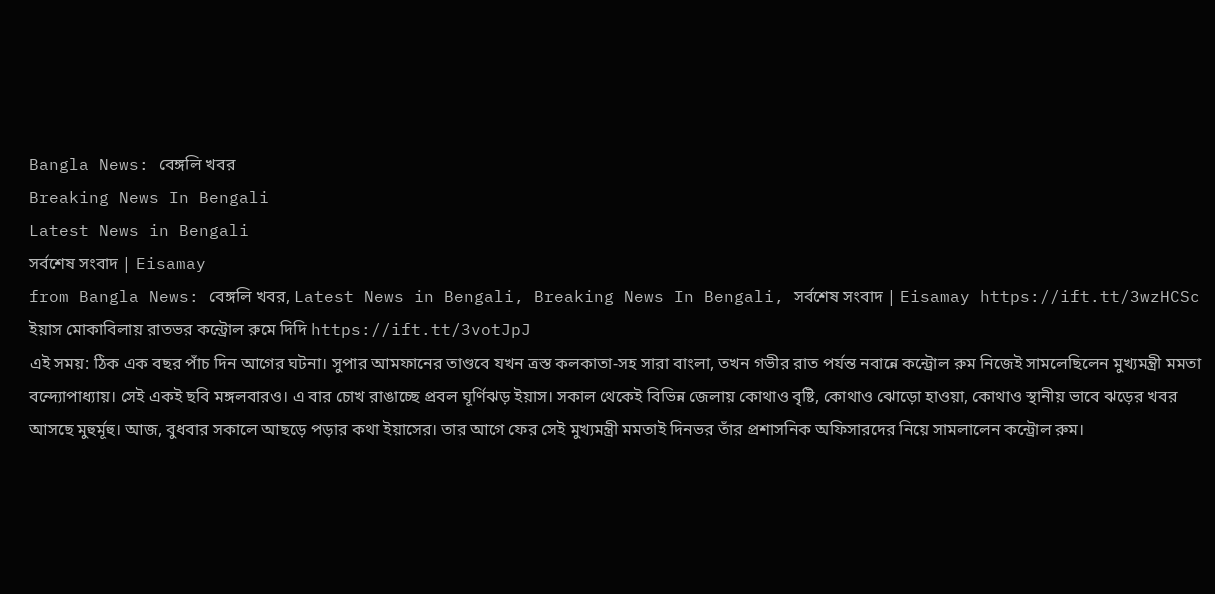Bangla News: বেঙ্গলি খবর
Breaking News In Bengali
Latest News in Bengali
সর্বশেষ সংবাদ | Eisamay
from Bangla News: বেঙ্গলি খবর, Latest News in Bengali, Breaking News In Bengali, সর্বশেষ সংবাদ | Eisamay https://ift.tt/3wzHCSc
ইয়াস মোকাবিলায় রাতভর কন্ট্রোল রুমে দিদি https://ift.tt/3votJpJ
এই সময়: ঠিক এক বছর পাঁচ দিন আগের ঘটনা। সুপার আমফানের তাণ্ডবে যখন ত্রস্ত কলকাতা-সহ সারা বাংলা, তখন গভীর রাত পর্যন্ত নবান্নে কন্ট্রোল রুম নিজেই সামলেছিলেন মুখ্যমন্ত্রী মমতা বন্দ্যোপাধ্যায়। সেই একই ছবি মঙ্গলবারও। এ বার চোখ রাঙাচ্ছে প্রবল ঘূর্ণিঝড় ইয়াস। সকাল থেকেই বিভিন্ন জেলায় কোথাও বৃষ্টি, কোথাও ঝোড়ো হাওয়া, কোথাও স্থানীয় ভাবে ঝড়ের খবর আসছে মুহুর্মূহু। আজ, বুধবার সকালে আছড়ে পড়ার কথা ইয়াসের। তার আগে ফের সেই মুখ্যমন্ত্রী মমতাই দিনভর তাঁর প্রশাসনিক অফিসারদের নিয়ে সামলালেন কন্ট্রোল রুম।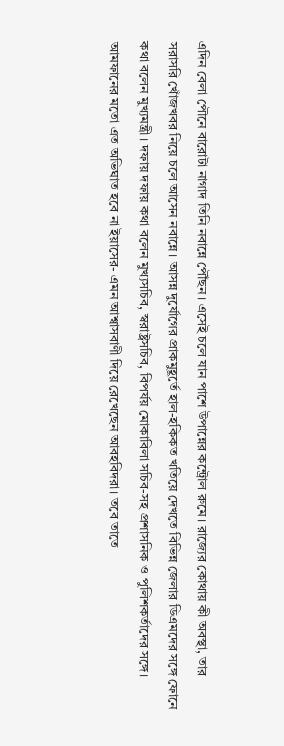এদিন বেলা পৌনে বারোটা নাগাদ তিনি নবান্নে পৌঁছন। এসেই চলে যান পাশে উপান্নের কন্ট্রোল রুমে। রাজ্যের কোথায় কী অবস্থা, তার সরাসরি খোঁজখবর নিয়ে চলে আসেন নবান্নে। আসন্ন দুর্যোগের প্রাকমুহূর্তে হাল-হকিকত খতিয়ে দেখতে বিভিন্ন জেলার ডিএমদের সঙ্গে ফোনে কথা বলেন মুখ্যমন্ত্রী। দফায় দফায় কথা বলেন মুখ্যসচিব, স্বরাষ্ট্রসচিব, বিপর্যয় মোকাবিলা সচিব-সহ প্রশাসনিক ও পুলিশকর্তাদের সঙ্গে। আমফানের মতো এত অভিঘাত হবে না ইয়াসের- এমন আশ্বাসবাণী দিয়ে রেখেছেন আবহবিদরা। তবে তাতে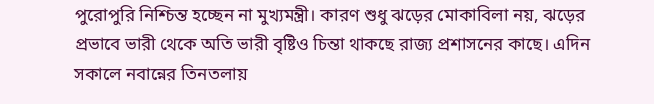পুরোপুরি নিশ্চিন্ত হচ্ছেন না মুখ্যমন্ত্রী। কারণ শুধু ঝড়ের মোকাবিলা নয়, ঝড়ের প্রভাবে ভারী থেকে অতি ভারী বৃষ্টিও চিন্তা থাকছে রাজ্য প্রশাসনের কাছে। এদিন সকালে নবান্নের তিনতলায়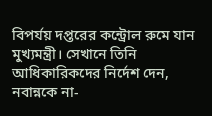বিপর্যয় দপ্তরের কন্ট্রোল রুমে যান মুখ্যমন্ত্রী। সেখানে তিনি আধিকারিকদের নির্দেশ দেন, নবান্নকে না-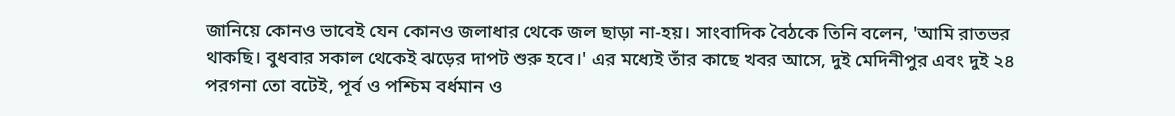জানিয়ে কোনও ভাবেই যেন কোনও জলাধার থেকে জল ছাড়া না-হয়। সাংবাদিক বৈঠকে তিনি বলেন, 'আমি রাতভর থাকছি। বুধবার সকাল থেকেই ঝড়ের দাপট শুরু হবে।' এর মধ্যেই তাঁর কাছে খবর আসে, দুই মেদিনীপুর এবং দুই ২৪ পরগনা তো বটেই, পূর্ব ও পশ্চিম বর্ধমান ও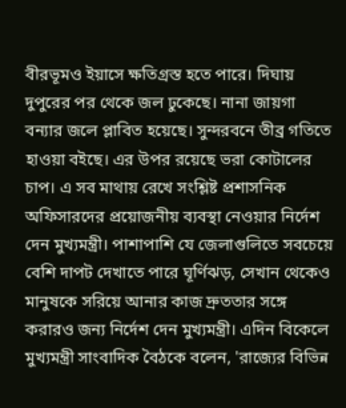বীরভূমও ইয়াসে ক্ষতিগ্রস্ত হতে পারে। দিঘায় দুপুরের পর থেকে জল ঢুকেছে। নানা জায়গা বন্যার জলে প্লাবিত হয়েছে। সুন্দরবনে তীব্র গতিতে হাওয়া বইছে। এর উপর রয়েছে ভরা কোটালের চাপ। এ সব মাথায় রেখে সংশ্লিষ্ট প্রশাসনিক অফিসারদের প্রয়োজনীয় ব্যবস্থা নেওয়ার নির্দেশ দেন মুখ্যমন্ত্রী। পাশাপাশি যে জেলাগুলিতে সবচেয়ে বেশি দাপট দেখাতে পারে ঘূর্ণিঝড়, সেখান থেকেও মানুষকে সরিয়ে আনার কাজ দ্রুততার সঙ্গে করারও জন্য নির্দেশ দেন মুখ্যমন্ত্রী। এদিন বিকেলে মুখ্যমন্ত্রী সাংবাদিক বৈঠকে বলেন, 'রাজ্যের বিভিন্ন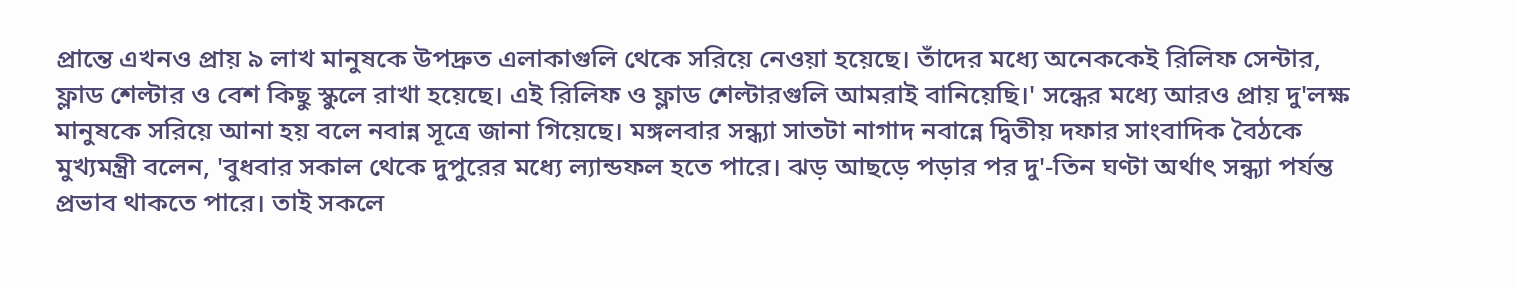প্রান্তে এখনও প্রায় ৯ লাখ মানুষকে উপদ্রুত এলাকাগুলি থেকে সরিয়ে নেওয়া হয়েছে। তাঁদের মধ্যে অনেককেই রিলিফ সেন্টার, ফ্লাড শেল্টার ও বেশ কিছু স্কুলে রাখা হয়েছে। এই রিলিফ ও ফ্লাড শেল্টারগুলি আমরাই বানিয়েছি।' সন্ধের মধ্যে আরও প্রায় দু'লক্ষ মানুষকে সরিয়ে আনা হয় বলে নবান্ন সূত্রে জানা গিয়েছে। মঙ্গলবার সন্ধ্যা সাতটা নাগাদ নবান্নে দ্বিতীয় দফার সাংবাদিক বৈঠকে মুখ্যমন্ত্রী বলেন, 'বুধবার সকাল থেকে দুপুরের মধ্যে ল্যান্ডফল হতে পারে। ঝড় আছড়ে পড়ার পর দু'-তিন ঘণ্টা অর্থাৎ সন্ধ্যা পর্যন্ত প্রভাব থাকতে পারে। তাই সকলে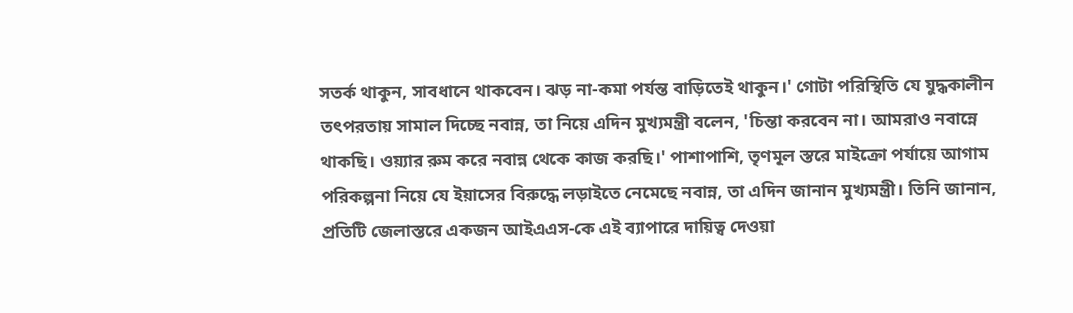সতর্ক থাকুন, সাবধানে থাকবেন। ঝড় না-কমা পর্যন্ত বাড়িতেই থাকুন।' গোটা পরিস্থিতি যে যুদ্ধকালীন তৎপরতায় সামাল দিচ্ছে নবান্ন, তা নিয়ে এদিন মুখ্যমন্ত্রী বলেন, 'চিন্তা করবেন না। আমরাও নবান্নে থাকছি। ওয়্যার রুম করে নবান্ন থেকে কাজ করছি।' পাশাপাশি, তৃণমূল স্তরে মাইক্রো পর্যায়ে আগাম পরিকল্পনা নিয়ে যে ইয়াসের বিরুদ্ধে লড়াইতে নেমেছে নবান্ন, তা এদিন জানান মুখ্যমন্ত্রী। তিনি জানান, প্রতিটি জেলাস্তরে একজন আইএএস-কে এই ব্যাপারে দায়িত্ব দেওয়া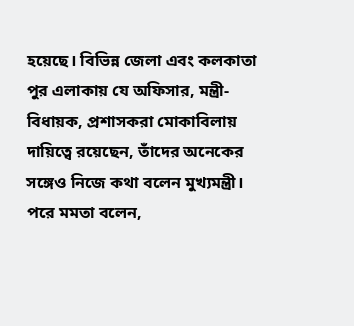হয়েছে। বিভিন্ন জেলা এবং কলকাতা পুর এলাকায় যে অফিসার, মন্ত্রী-বিধায়ক, প্রশাসকরা মোকাবিলায় দায়িত্বে রয়েছেন, তাঁদের অনেকের সঙ্গেও নিজে কথা বলেন মুখ্যমন্ত্রী। পরে মমতা বলেন,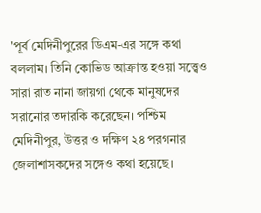'পূর্ব মেদিনীপুরের ডিএম-এর সঙ্গে কথা বললাম। তিনি কোভিড আক্রান্ত হওয়া সত্ত্বেও সারা রাত নানা জায়গা থেকে মানুষদের সরানোর তদারকি করেছেন। পশ্চিম মেদিনীপুর, উত্তর ও দক্ষিণ ২৪ পরগনার জেলাশাসকদের সঙ্গেও কথা হয়েছে।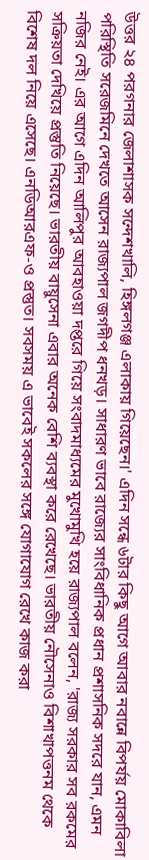উত্তর ২৪ পরগনার জেলাশাসক সন্দেশখালি, হিঙ্গলগঞ্জ এলাকায় গিয়েছেন।' এদিন সন্ধে ৬টার কিছু আগে আবার নবান্নে বিপর্যয় মোকাবিলা পরিস্থিতি সরেজমিনে দেখতে আসেন রাজ্যপাল জগদীপ ধনখড়। সাধারণ ভাবে রাজ্যের সাংবিধানিক প্রধান প্রশাসনিক সদরে যান, এমন নজির নেই। এর আগে এদিন আলিপুর আবহাওয়া দপ্তরে গিয়ে সংবাদমাধ্যমের মুখোমুখি হয়ে রাজ্যপাল বলেন, 'রাজ্য সরকার সব রকমের সক্রিয়তা দেখিয়ে প্রস্তুতি নিয়েছে। ভারতীয় বায়ুসেনা এবার অনেক বেশি ব্যবস্থা করে রেখেছে। ভারতীয় নৌসেনাও বিশাখাপত্তনম থেকে বিশেষ দল নিয়ে এসেছে। এনডিআরএফ-ও প্রস্তুত। সবসময় এ ভাবেই সকলের সঙ্গে যোগাযোগ রেখে কাজ করা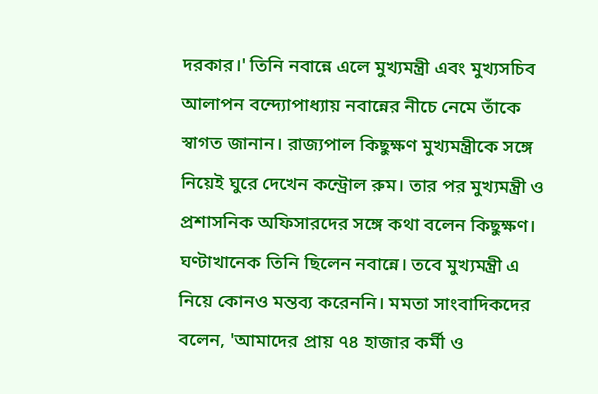দরকার।' তিনি নবান্নে এলে মুখ্যমন্ত্রী এবং মুখ্যসচিব আলাপন বন্দ্যোপাধ্যায় নবান্নের নীচে নেমে তাঁকে স্বাগত জানান। রাজ্যপাল কিছুক্ষণ মুখ্যমন্ত্রীকে সঙ্গে নিয়েই ঘুরে দেখেন কন্ট্রোল রুম। তার পর মুখ্যমন্ত্রী ও প্রশাসনিক অফিসারদের সঙ্গে কথা বলেন কিছুক্ষণ। ঘণ্টাখানেক তিনি ছিলেন নবান্নে। তবে মুখ্যমন্ত্রী এ নিয়ে কোনও মন্তব্য করেননি। মমতা সাংবাদিকদের বলেন, 'আমাদের প্রায় ৭৪ হাজার কর্মী ও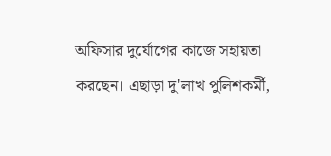অফিসার দুর্যোগের কাজে সহায়তা করছেন। এছাড়া দু'লাখ পুলিশকর্মী,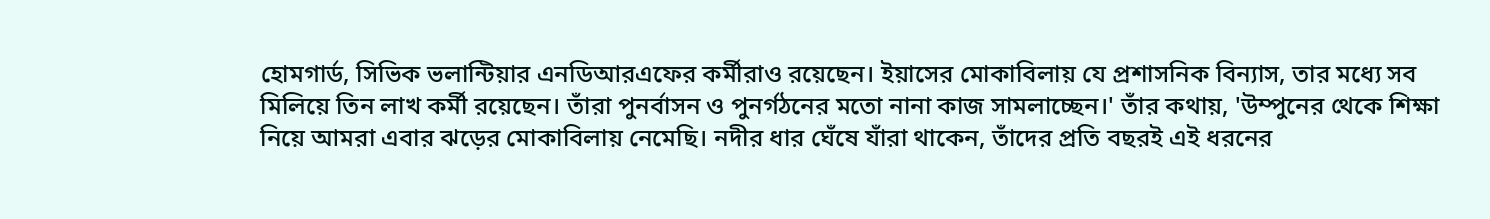হোমগার্ড, সিভিক ভলান্টিয়ার এনডিআরএফের কর্মীরাও রয়েছেন। ইয়াসের মোকাবিলায় যে প্রশাসনিক বিন্যাস, তার মধ্যে সব মিলিয়ে তিন লাখ কর্মী রয়েছেন। তাঁরা পুনর্বাসন ও পুনর্গঠনের মতো নানা কাজ সামলাচ্ছেন।' তাঁর কথায়, 'উম্পুনের থেকে শিক্ষা নিয়ে আমরা এবার ঝড়ের মোকাবিলায় নেমেছি। নদীর ধার ঘেঁষে যাঁরা থাকেন, তাঁদের প্রতি বছরই এই ধরনের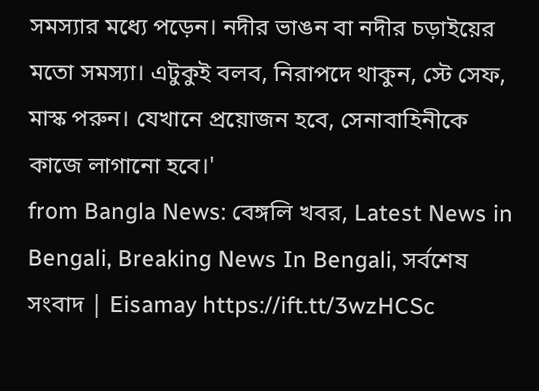সমস্যার মধ্যে পড়েন। নদীর ভাঙন বা নদীর চড়াইয়ের মতো সমস্যা। এটুকুই বলব, নিরাপদে থাকুন, স্টে সেফ, মাস্ক পরুন। যেখানে প্রয়োজন হবে, সেনাবাহিনীকে কাজে লাগানো হবে।'
from Bangla News: বেঙ্গলি খবর, Latest News in Bengali, Breaking News In Bengali, সর্বশেষ সংবাদ | Eisamay https://ift.tt/3wzHCSc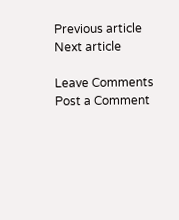Previous article
Next article

Leave Comments
Post a Comment